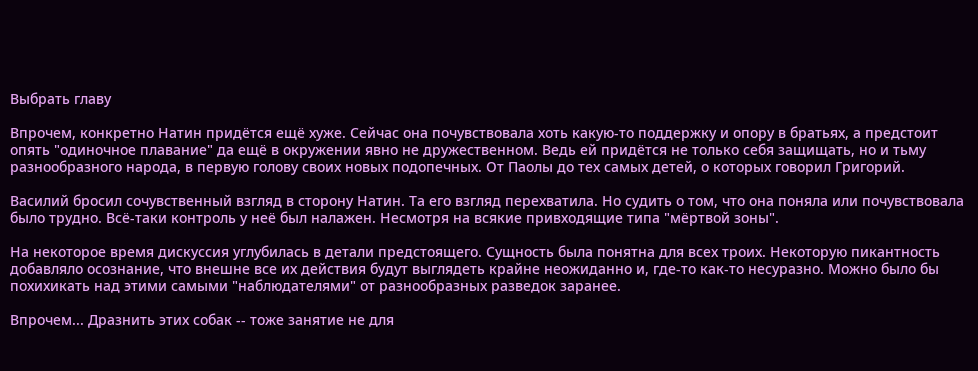Выбрать главу

Впрочем, конкретно Натин придётся ещё хуже. Сейчас она почувствовала хоть какую-то поддержку и опору в братьях, а предстоит опять "одиночное плавание" да ещё в окружении явно не дружественном. Ведь ей придётся не только себя защищать, но и тьму разнообразного народа, в первую голову своих новых подопечных. От Паолы до тех самых детей, о которых говорил Григорий.

Василий бросил сочувственный взгляд в сторону Натин. Та его взгляд перехватила. Но судить о том, что она поняла или почувствовала было трудно. Всё-таки контроль у неё был налажен. Несмотря на всякие привходящие типа "мёртвой зоны".

На некоторое время дискуссия углубилась в детали предстоящего. Сущность была понятна для всех троих. Некоторую пикантность добавляло осознание, что внешне все их действия будут выглядеть крайне неожиданно и, где-то как-то несуразно. Можно было бы похихикать над этими самыми "наблюдателями" от разнообразных разведок заранее.

Впрочем... Дразнить этих собак -- тоже занятие не для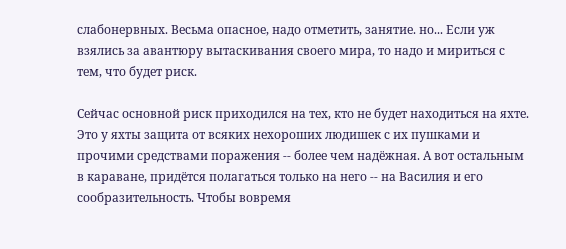слабонервных. Весьма опасное, надо отметить, занятие. но... Если уж взялись за авантюру вытаскивания своего мира, то надо и мириться с тем, что будет риск.

Сейчас основной риск приходился на тех, кто не будет находиться на яхте. Это у яхты защита от всяких нехороших людишек с их пушками и прочими средствами поражения -- более чем надёжная. А вот остальным в караване, придётся полагаться только на него -- на Василия и его сообразительность. Чтобы вовремя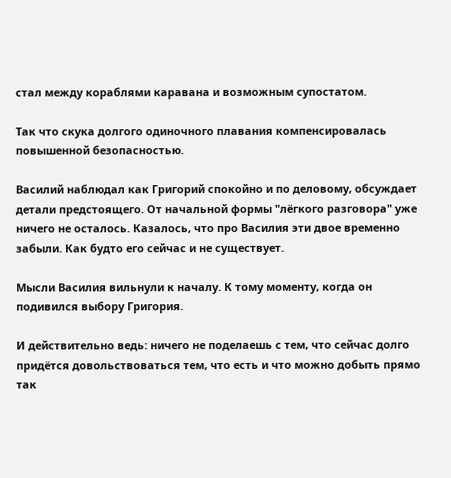стал между кораблями каравана и возможным супостатом.

Так что скука долгого одиночного плавания компенсировалась повышенной безопасностью.

Василий наблюдал как Григорий спокойно и по деловому, обсуждает детали предстоящего. От начальной формы "лёгкого разговора" уже ничего не осталось. Казалось, что про Василия эти двое временно забыли. Как будто его сейчас и не существует.

Мысли Василия вильнули к началу. К тому моменту, когда он подивился выбору Григория.

И действительно ведь: ничего не поделаешь с тем, что сейчас долго придётся довольствоваться тем, что есть и что можно добыть прямо так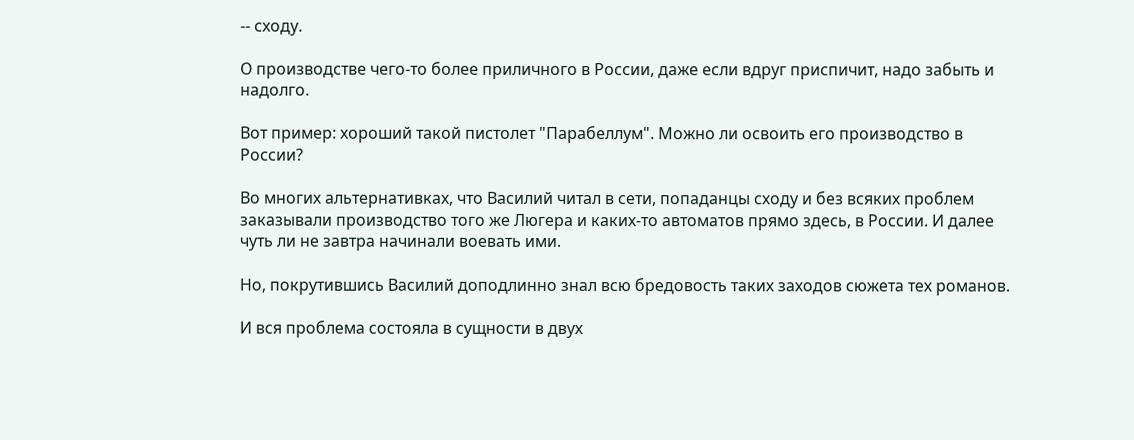-- сходу.

О производстве чего-то более приличного в России, даже если вдруг приспичит, надо забыть и надолго.

Вот пример: хороший такой пистолет "Парабеллум". Можно ли освоить его производство в России?

Во многих альтернативках, что Василий читал в сети, попаданцы сходу и без всяких проблем заказывали производство того же Люгера и каких-то автоматов прямо здесь, в России. И далее чуть ли не завтра начинали воевать ими.

Но, покрутившись Василий доподлинно знал всю бредовость таких заходов сюжета тех романов.

И вся проблема состояла в сущности в двух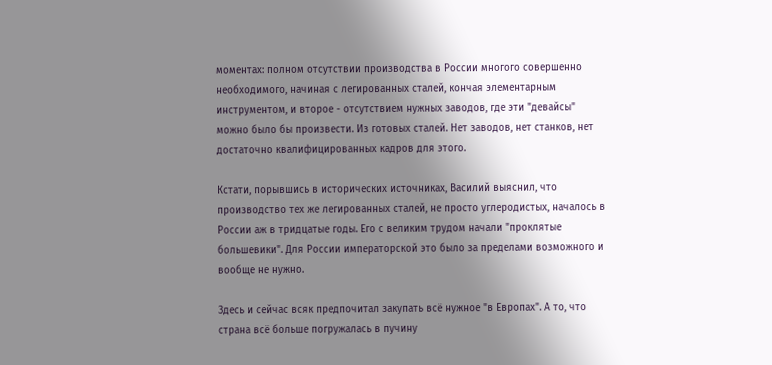моментах: полном отсутствии производства в России многого совершенно необходимого, начиная с легированных сталей, кончая элементарным инструментом, и второе - отсутствием нужных заводов, где эти "девайсы" можно было бы произвести. Из готовых сталей. Нет заводов, нет станков, нет достаточно квалифицированных кадров для этого.

Кстати, порывшись в исторических источниках, Василий выяснил, что производство тех же легированных сталей, не просто углеродистых, началось в России аж в тридцатые годы. Его с великим трудом начали "проклятые большевики". Для России императорской это было за пределами возможного и вообще не нужно.

Здесь и сейчас всяк предпочитал закупать всё нужное "в Европах". А то, что страна всё больше погружалась в пучину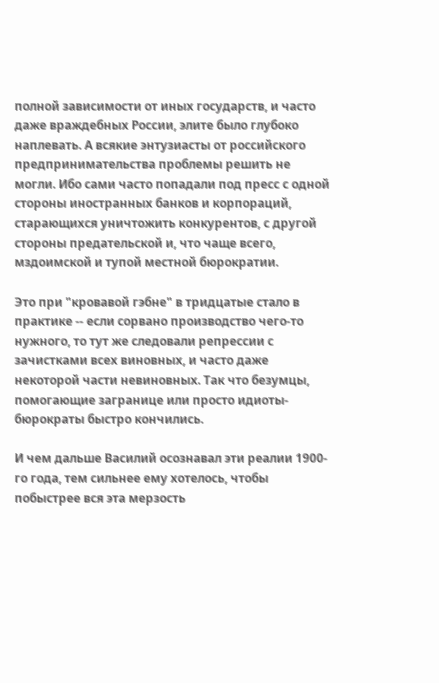полной зависимости от иных государств, и часто даже враждебных России, элите было глубоко наплевать. А всякие энтузиасты от российского предпринимательства проблемы решить не могли. Ибо сами часто попадали под пресс с одной стороны иностранных банков и корпораций, старающихся уничтожить конкурентов, с другой стороны предательской и, что чаще всего, мздоимской и тупой местной бюрократии.

Это при "кровавой гэбне" в тридцатые стало в практике -- если сорвано производство чего-то нужного, то тут же следовали репрессии с зачистками всех виновных, и часто даже некоторой части невиновных. Так что безумцы, помогающие загранице или просто идиоты-бюрократы быстро кончились.

И чем дальше Василий осознавал эти реалии 1900-го года, тем сильнее ему хотелось, чтобы побыстрее вся эта мерзость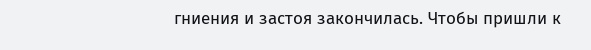гниения и застоя закончилась. Чтобы пришли к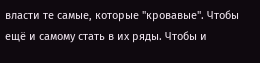власти те самые, которые "кровавые". Чтобы ещё и самому стать в их ряды. Чтобы и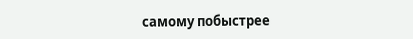самому побыстрее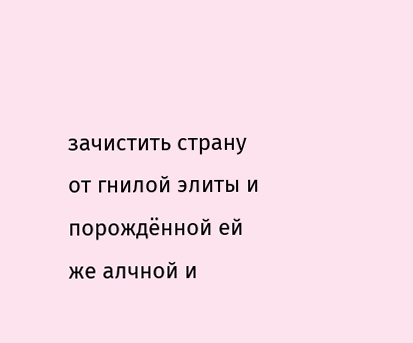зачистить страну от гнилой элиты и порождённой ей же алчной и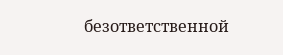безответственной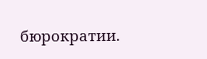бюрократии.